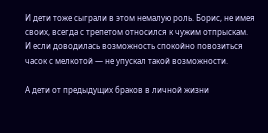И дети тоже сыграли в этом немалую роль. Борис, не имея своих, всегда с трепетом относился к чужим отпрыскам. И если доводилась возможность спокойно повозиться часок с мелкотой — не упускал такой возможности.

А дети от предыдущих браков в личной жизни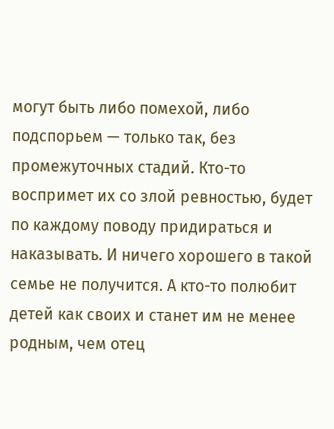могут быть либо помехой, либо подспорьем — только так, без промежуточных стадий. Кто-то воспримет их со злой ревностью, будет по каждому поводу придираться и наказывать. И ничего хорошего в такой семье не получится. А кто-то полюбит детей как своих и станет им не менее родным, чем отец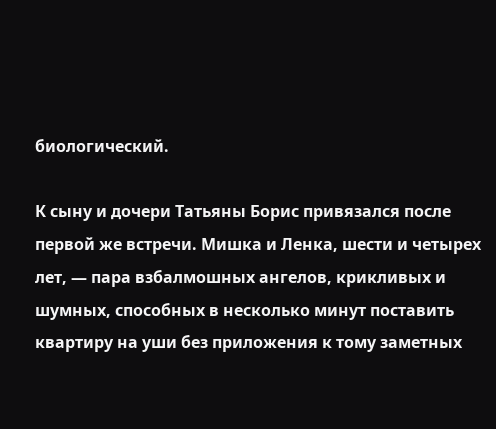биологический.

К сыну и дочери Татьяны Борис привязался после первой же встречи. Мишка и Ленка, шести и четырех лет, — пара взбалмошных ангелов, крикливых и шумных, способных в несколько минут поставить квартиру на уши без приложения к тому заметных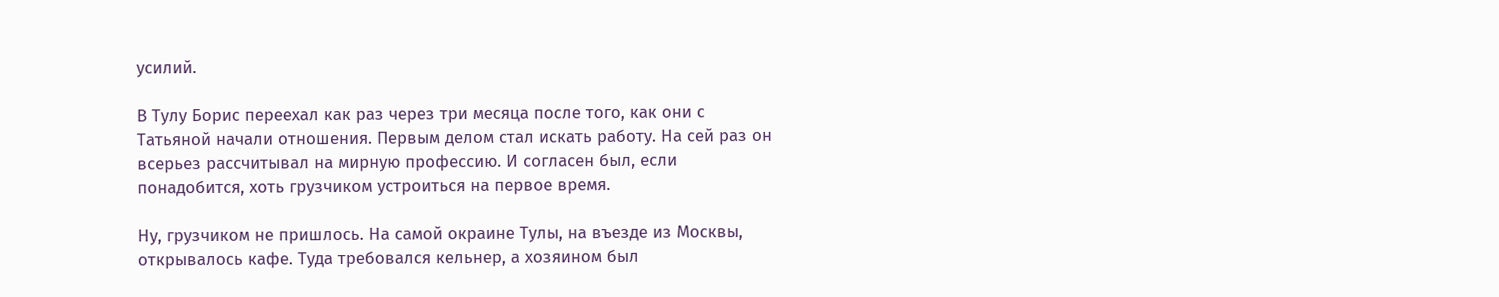усилий.

В Тулу Борис переехал как раз через три месяца после того, как они с Татьяной начали отношения. Первым делом стал искать работу. На сей раз он всерьез рассчитывал на мирную профессию. И согласен был, если понадобится, хоть грузчиком устроиться на первое время.

Ну, грузчиком не пришлось. На самой окраине Тулы, на въезде из Москвы, открывалось кафе. Туда требовался кельнер, а хозяином был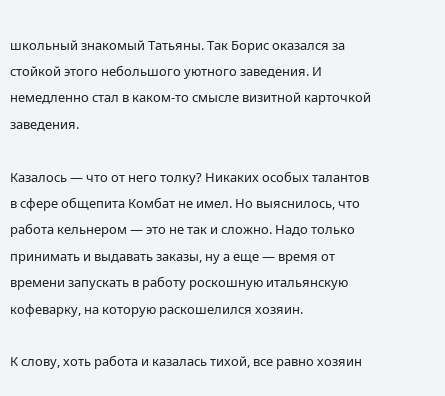школьный знакомый Татьяны. Так Борис оказался за стойкой этого небольшого уютного заведения. И немедленно стал в каком-то смысле визитной карточкой заведения.

Казалось — что от него толку? Никаких особых талантов в сфере общепита Комбат не имел. Но выяснилось, что работа кельнером — это не так и сложно. Надо только принимать и выдавать заказы, ну а еще — время от времени запускать в работу роскошную итальянскую кофеварку, на которую раскошелился хозяин.

К слову, хоть работа и казалась тихой, все равно хозяин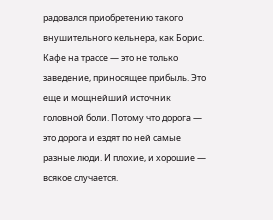радовался приобретению такого внушительного кельнера, как Борис. Кафе на трассе — это не только заведение, приносящее прибыль. Это еще и мощнейший источник головной боли. Потому что дорога — это дорога и ездят по ней самые разные люди. И плохие, и хорошие — всякое случается.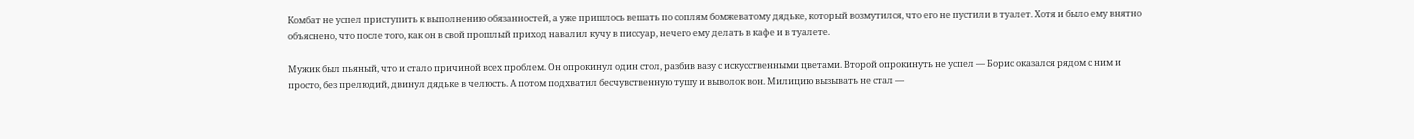Комбат не успел приступить к выполнению обязанностей, а уже пришлось вешать по соплям бомжеватому дядьке, который возмутился, что его не пустили в туалет. Хотя и было ему внятно объяснено, что после того, как он в свой прошлый приход навалил кучу в писсуар, нечего ему делать в кафе и в туалете.

Мужик был пьяный, что и стало причиной всех проблем. Он опрокинул один стол, разбив вазу с искусственными цветами. Второй опрокинуть не успел — Борис оказался рядом с ним и просто, без прелюдий, двинул дядьке в челюсть. А потом подхватил бесчувственную тушу и выволок вон. Милицию вызывать не стал —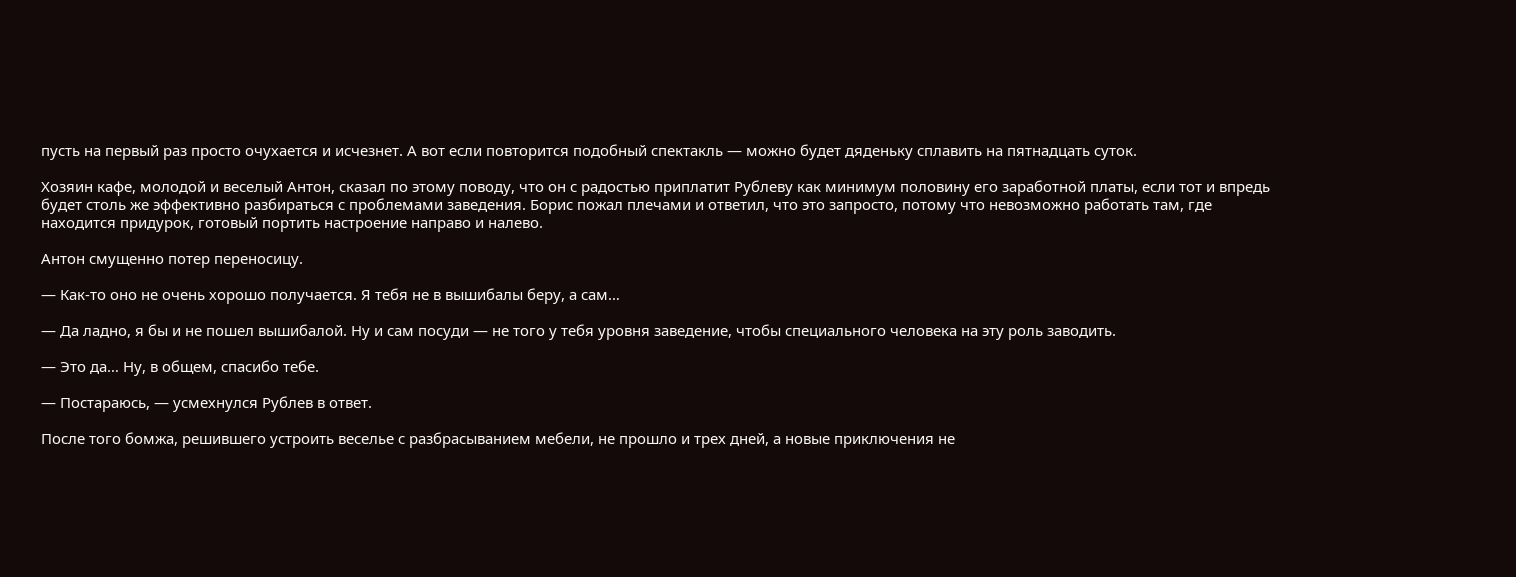пусть на первый раз просто очухается и исчезнет. А вот если повторится подобный спектакль — можно будет дяденьку сплавить на пятнадцать суток.

Хозяин кафе, молодой и веселый Антон, сказал по этому поводу, что он с радостью приплатит Рублеву как минимум половину его заработной платы, если тот и впредь будет столь же эффективно разбираться с проблемами заведения. Борис пожал плечами и ответил, что это запросто, потому что невозможно работать там, где находится придурок, готовый портить настроение направо и налево.

Антон смущенно потер переносицу.

— Как-то оно не очень хорошо получается. Я тебя не в вышибалы беру, а сам…

— Да ладно, я бы и не пошел вышибалой. Ну и сам посуди — не того у тебя уровня заведение, чтобы специального человека на эту роль заводить.

— Это да… Ну, в общем, спасибо тебе.

— Постараюсь, — усмехнулся Рублев в ответ.

После того бомжа, решившего устроить веселье с разбрасыванием мебели, не прошло и трех дней, а новые приключения не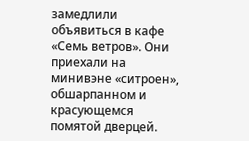замедлили объявиться в кафе «Семь ветров». Они приехали на минивэне «ситроен», обшарпанном и красующемся помятой дверцей.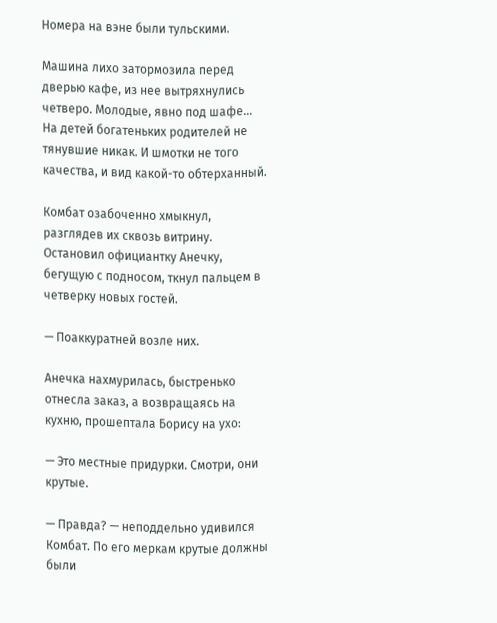Номера на вэне были тульскими.

Машина лихо затормозила перед дверью кафе, из нее вытряхнулись четверо. Молодые, явно под шафе… На детей богатеньких родителей не тянувшие никак. И шмотки не того качества, и вид какой-то обтерханный.

Комбат озабоченно хмыкнул, разглядев их сквозь витрину. Остановил официантку Анечку, бегущую с подносом, ткнул пальцем в четверку новых гостей.

— Поаккуратней возле них.

Анечка нахмурилась, быстренько отнесла заказ, а возвращаясь на кухню, прошептала Борису на ухо:

— Это местные придурки. Смотри, они крутые.

— Правда? — неподдельно удивился Комбат. По его меркам крутые должны были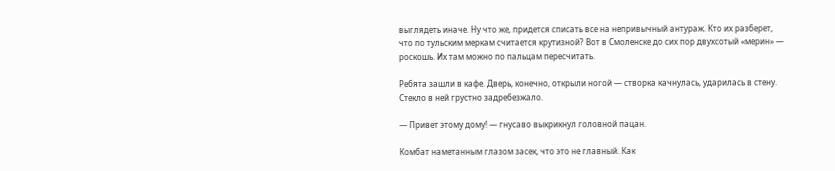выглядеть иначе. Ну что же, придется списать все на непривычный антураж. Кто их разберет, что по тульским меркам считается крутизной? Вот в Смоленске до сих пор двухсотый «мерин» — роскошь. Их там можно по пальцам пересчитать.

Ребята зашли в кафе. Дверь, конечно, открыли ногой — створка качнулась, ударилась в стену. Стекло в ней грустно задребезжало.

— Привет этому дому! — гнусаво выкрикнул головной пацан.

Комбат наметанным глазом засек, что это не главный. Как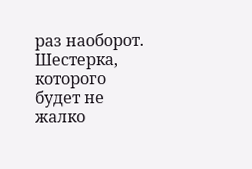раз наоборот. Шестерка, которого будет не жалко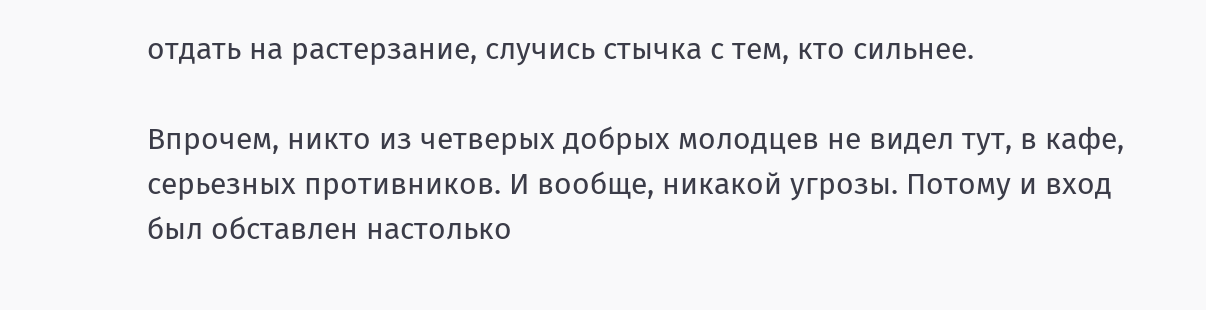отдать на растерзание, случись стычка с тем, кто сильнее.

Впрочем, никто из четверых добрых молодцев не видел тут, в кафе, серьезных противников. И вообще, никакой угрозы. Потому и вход был обставлен настолько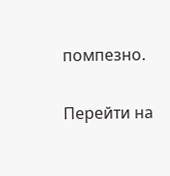помпезно.

Перейти на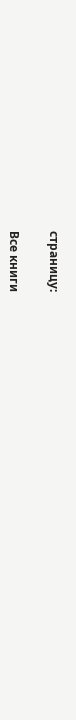страницу:

Все книги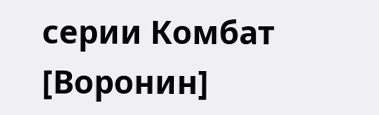серии Комбат [Воронин]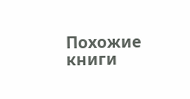Похожие книги